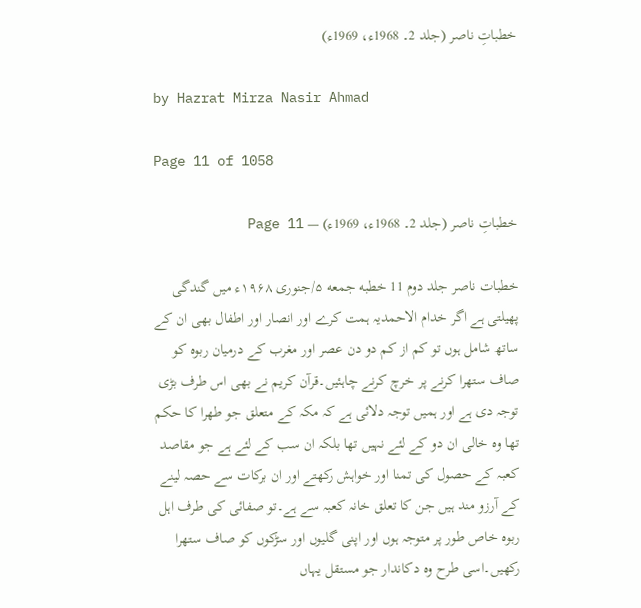خطباتِ ناصر (جلد 2۔ 1968ء، 1969ء)

by Hazrat Mirza Nasir Ahmad

Page 11 of 1058

خطباتِ ناصر (جلد 2۔ 1968ء، 1969ء) — Page 11

خطبات ناصر جلد دوم 11 خطبه جمعه ۵/جنوری ۱۹۶۸ء میں گندگی پھیلتی ہے اگر خدام الاحمدیہ ہمت کرے اور انصار اور اطفال بھی ان کے ساتھ شامل ہوں تو کم از کم دو دن عصر اور مغرب کے درمیان ربوہ کو صاف ستھرا کرنے پر خرچ کرنے چاہئیں۔قرآن کریم نے بھی اس طرف بڑی توجہ دی ہے اور ہمیں توجہ دلائی ہے کہ مکہ کے متعلق جو طهرا کا حکم تھا وہ خالی ان دو کے لئے نہیں تھا بلکہ ان سب کے لئے ہے جو مقاصد کعبہ کے حصول کی تمنا اور خواہش رکھتے اور ان برکات سے حصہ لینے کے آرزو مند ہیں جن کا تعلق خانہ کعبہ سے ہے۔تو صفائی کی طرف اہل ربوہ خاص طور پر متوجہ ہوں اور اپنی گلیوں اور سڑکوں کو صاف ستھرا رکھیں۔اسی طرح وہ دکاندار جو مستقل یہاں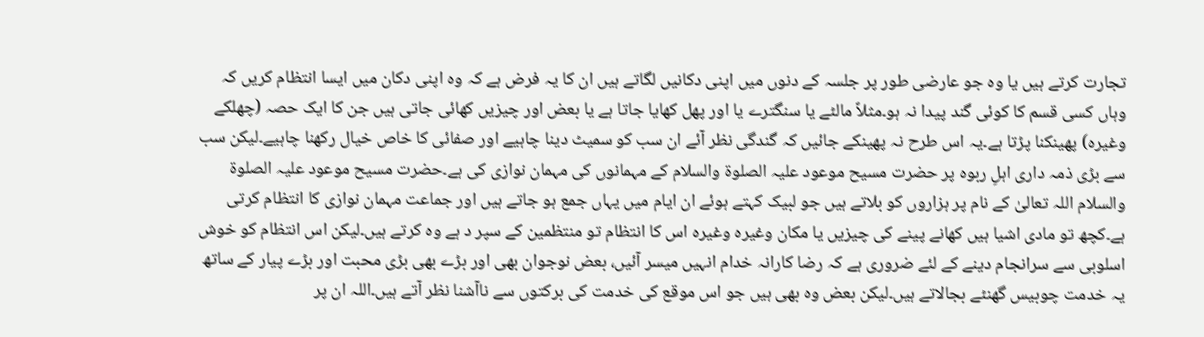تجارت کرتے ہیں یا وہ جو عارضی طور پر جلسہ کے دنوں میں اپنی دکانیں لگاتے ہیں ان کا یہ فرض ہے کہ وہ اپنی دکان میں ایسا انتظام کریں کہ وہاں کسی قسم کا کوئی گند پیدا نہ ہو۔مثلاً مالٹے یا سنگترے یا اور پھل کھایا جاتا ہے یا بعض اور چیزیں کھائی جاتی ہیں جن کا ایک حصہ (چھلکے وغیرہ) پھینکنا پڑتا ہے۔یہ اس طرح نہ پھینکے جائیں کہ گندگی نظر آئے ان سب کو سمیٹ دینا چاہیے اور صفائی کا خاص خیال رکھنا چاہیے۔لیکن سب سے بڑی ذمہ داری اہلِ ربوہ پر حضرت مسیح موعود علیہ الصلوۃ والسلام کے مہمانوں کی مہمان نوازی کی ہے۔حضرت مسیح موعود علیہ الصلوۃ والسلام اللہ تعالیٰ کے نام پر ہزاروں کو بلاتے ہیں جو لبیک کہتے ہوئے ان ایام میں یہاں جمع ہو جاتے ہیں اور جماعت مہمان نوازی کا انتظام کرتی ہے۔کچھ تو مادی اشیا ہیں کھانے پینے کی چیزیں یا مکان وغیرہ وغیرہ اس کا انتظام تو منتظمین کے سپر د ہے وہ کرتے ہیں۔لیکن اس انتظام کو خوش اسلوبی سے سرانجام دینے کے لئے ضروری ہے کہ رضا کارانہ خدام انہیں میسر آئیں، بعض نوجوان بھی اور بڑے بھی بڑی محبت اور بڑے پیار کے ساتھ یہ خدمت چوبیس گھنٹے بجالاتے ہیں۔لیکن بعض وہ بھی ہیں جو اس موقع کی خدمت کی برکتوں سے ناآشنا نظر آتے ہیں۔اللہ ان پر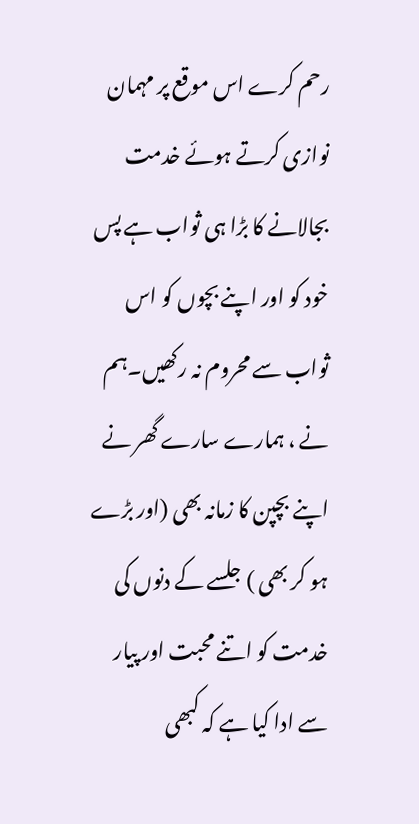رحم کرے اس موقع پر مہمان نوازی کرتے ہوئے خدمت بجالانے کا بڑا ہی ثواب ہے پس خود کو اور اپنے بچوں کو اس ثواب سے محروم نہ رکھیں۔ہم نے ، ہمارے سارے گھر نے اپنے بچپن کا زمانہ بھی (اور بڑے ہو کر بھی ) جلسے کے دنوں کی خدمت کو اتنے محبت اور پیار سے ادا کیا ہے کہ کبھی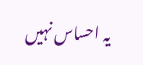یہ احساس نہیں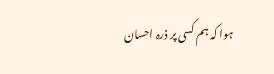ہوا کہ ہم کسی پر ذرہ احسان